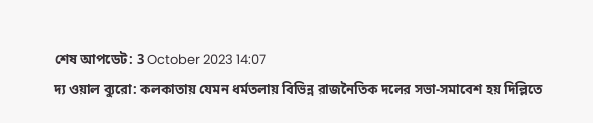শেষ আপডেট: 3 October 2023 14:07
দ্য ওয়াল ব্যুরো: কলকাতায় যেমন ধর্মতলায় বিভিন্ন রাজনৈতিক দলের সভা-সমাবেশ হয় দিল্লিতে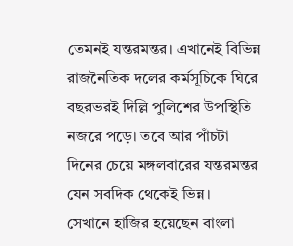তেমনই যন্তরমন্তর। এখানেই বিভিন্ন রাজনৈতিক দলের কর্মসূচিকে ঘিরে বছরভরই দিল্লি পুলিশের উপস্থিতি নজরে পড়ে। তবে আর পাঁচটা দিনের চেয়ে মঙ্গলবারের যন্তরমন্তর যেন সবদিক থেকেই ভিন্ন।
সেখানে হাজির হয়েছেন বাংলা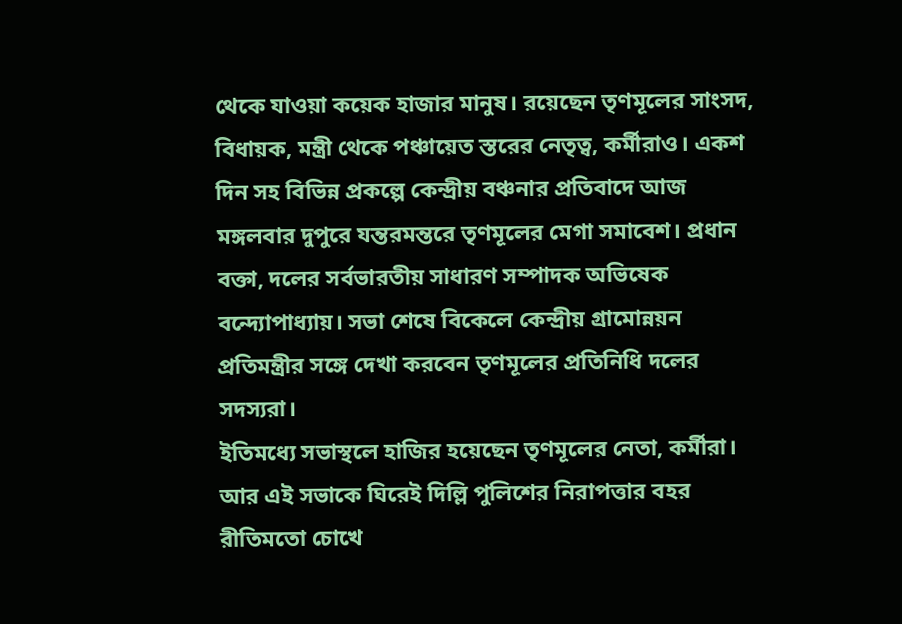থেকে যাওয়া কয়েক হাজার মানুষ। রয়েছেন তৃণমূলের সাংসদ, বিধায়ক, মন্ত্রী থেকে পঞ্চায়েত স্তরের নেতৃত্ব, কর্মীরাও। একশ দিন সহ বিভিন্ন প্রকল্পে কেন্দ্রীয় বঞ্চনার প্রতিবাদে আজ মঙ্গলবার দুপুরে যন্তরমন্তরে তৃণমূলের মেগা সমাবেশ। প্রধান বক্তা, দলের সর্বভারতীয় সাধারণ সম্পাদক অভিষেক বন্দ্যোপাধ্যায়। সভা শেষে বিকেলে কেন্দ্রীয় গ্রামোন্নয়ন প্রতিমন্ত্রীর সঙ্গে দেখা করবেন তৃণমূলের প্রতিনিধি দলের সদস্যরা।
ইতিমধ্যে সভাস্থলে হাজির হয়েছেন তৃণমূলের নেতা, কর্মীরা। আর এই সভাকে ঘিরেই দিল্লি পুলিশের নিরাপত্তার বহর রীতিমতো চোখে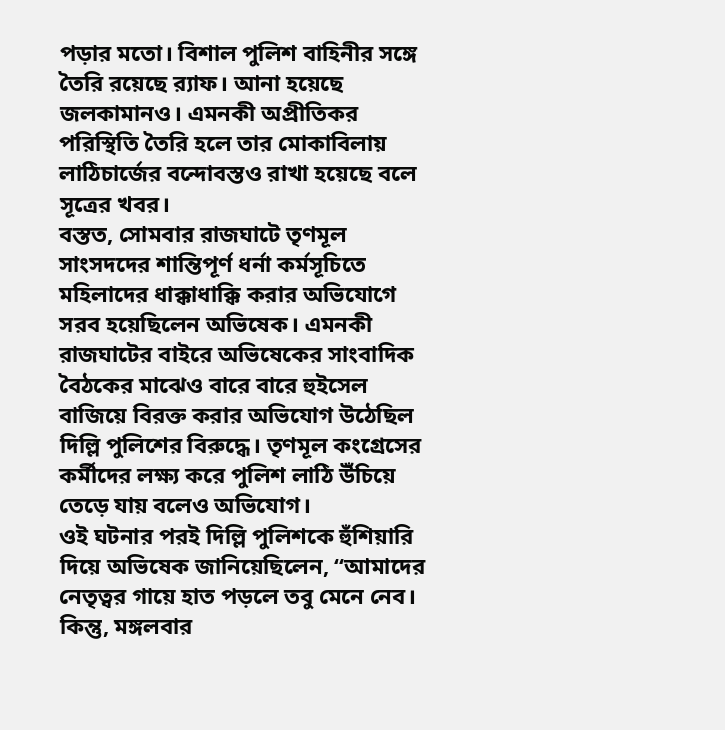পড়ার মতো। বিশাল পুলিশ বাহিনীর সঙ্গে তৈরি রয়েছে ব়্যাফ। আনা হয়েছে জলকামানও। এমনকী অপ্রীতিকর পরিস্থিতি তৈরি হলে তার মোকাবিলায় লাঠিচার্জের বন্দোবস্তও রাখা হয়েছে বলে সূত্রের খবর।
বস্তত, সোমবার রাজঘাটে তৃণমূল সাংসদদের শান্তিপূর্ণ ধর্না কর্মসূচিতে মহিলাদের ধাক্কাধাক্কি করার অভিযোগে সরব হয়েছিলেন অভিষেক। এমনকী রাজঘাটের বাইরে অভিষেকের সাংবাদিক বৈঠকের মাঝেও বারে বারে হুইসেল বাজিয়ে বিরক্ত করার অভিযোগ উঠেছিল দিল্লি পুলিশের বিরুদ্ধে। তৃণমূল কংগ্রেসের কর্মীদের লক্ষ্য করে পুলিশ লাঠি উঁচিয়ে তেড়ে যায় বলেও অভিযোগ।
ওই ঘটনার পরই দিল্লি পুলিশকে হুঁশিয়ারি দিয়ে অভিষেক জানিয়েছিলেন, “আমাদের নেতৃত্বর গায়ে হাত পড়লে তবু মেনে নেব। কিন্তু, মঙ্গলবার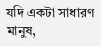যদি একটা সাধারণ মানুষ,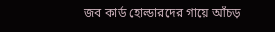জব কার্ড হোল্ডারদের গায়ে আঁচড়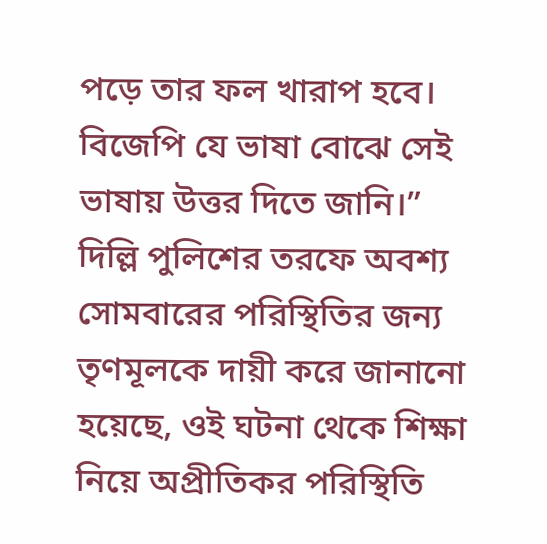পড়ে তার ফল খারাপ হবে। বিজেপি যে ভাষা বোঝে সেই ভাষায় উত্তর দিতে জানি।”
দিল্লি পুলিশের তরফে অবশ্য সোমবারের পরিস্থিতির জন্য তৃণমূলকে দায়ী করে জানানো হয়েছে, ওই ঘটনা থেকে শিক্ষা নিয়ে অপ্রীতিকর পরিস্থিতি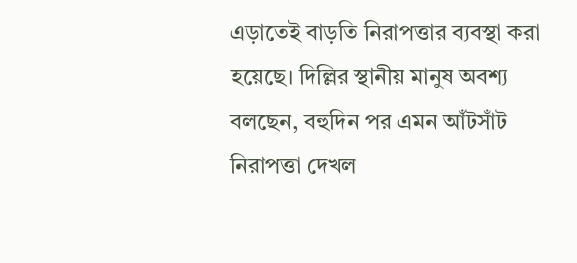এড়াতেই বাড়তি নিরাপত্তার ব্যবস্থা করা হয়েছে। দিল্লির স্থানীয় মানুষ অবশ্য বলছেন, বহুদিন পর এমন আঁটসাঁট নিরাপত্তা দেখল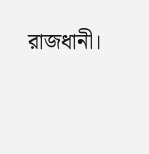রাজধানী।